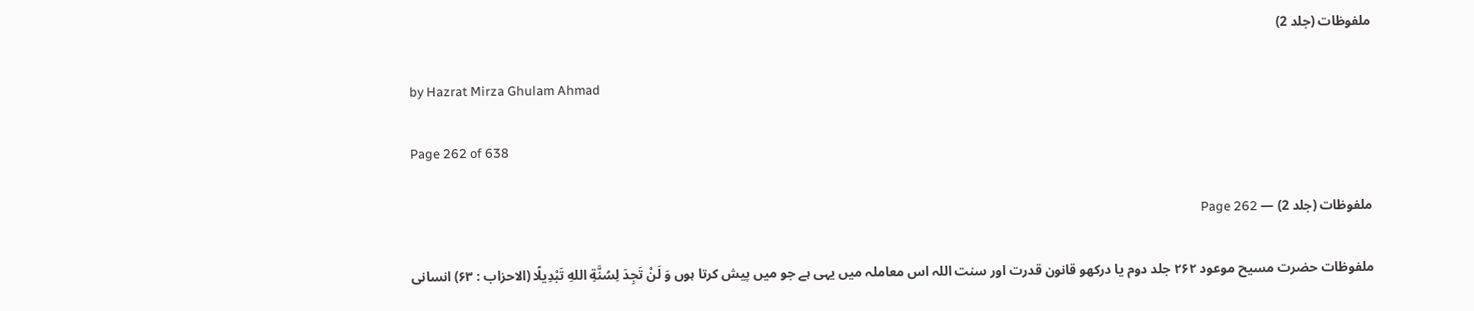ملفوظات (جلد 2)

by Hazrat Mirza Ghulam Ahmad

Page 262 of 638

ملفوظات (جلد 2) — Page 262

ملفوظات حضرت مسیح موعود ۲۶۲ جلد دوم یا درکھو قانون قدرت اور سنت اللہ اس معاملہ میں یہی ہے جو میں پیش کرتا ہوں وَ لَنْ تَجِدَ لِسُنَّةِ اللهِ تَبْدِيلًا (الاحزاب : ۶۳) انسانی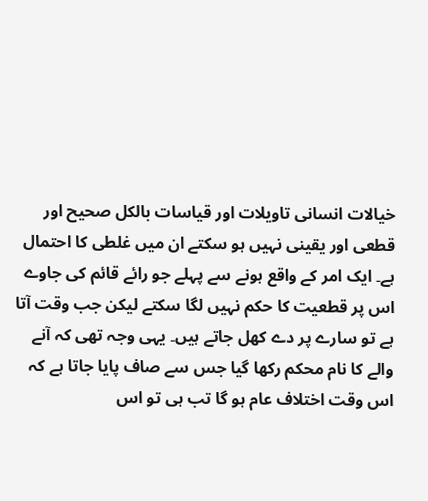خیالات انسانی تاویلات اور قیاسات بالکل صحیح اور قطعی اور یقینی نہیں ہو سکتے ان میں غلطی کا احتمال ہے۔ ایک امر کے واقع ہونے سے پہلے جو رائے قائم کی جاوے اس پر قطعیت کا حکم نہیں لگا سکتے لیکن جب وقت آتا ہے تو سارے پر دے کھل جاتے ہیں۔ یہی وجہ تھی کہ آنے والے کا نام محکم رکھا گیا جس سے صاف پایا جاتا ہے کہ اس وقت اختلاف عام ہو گا تب ہی تو اس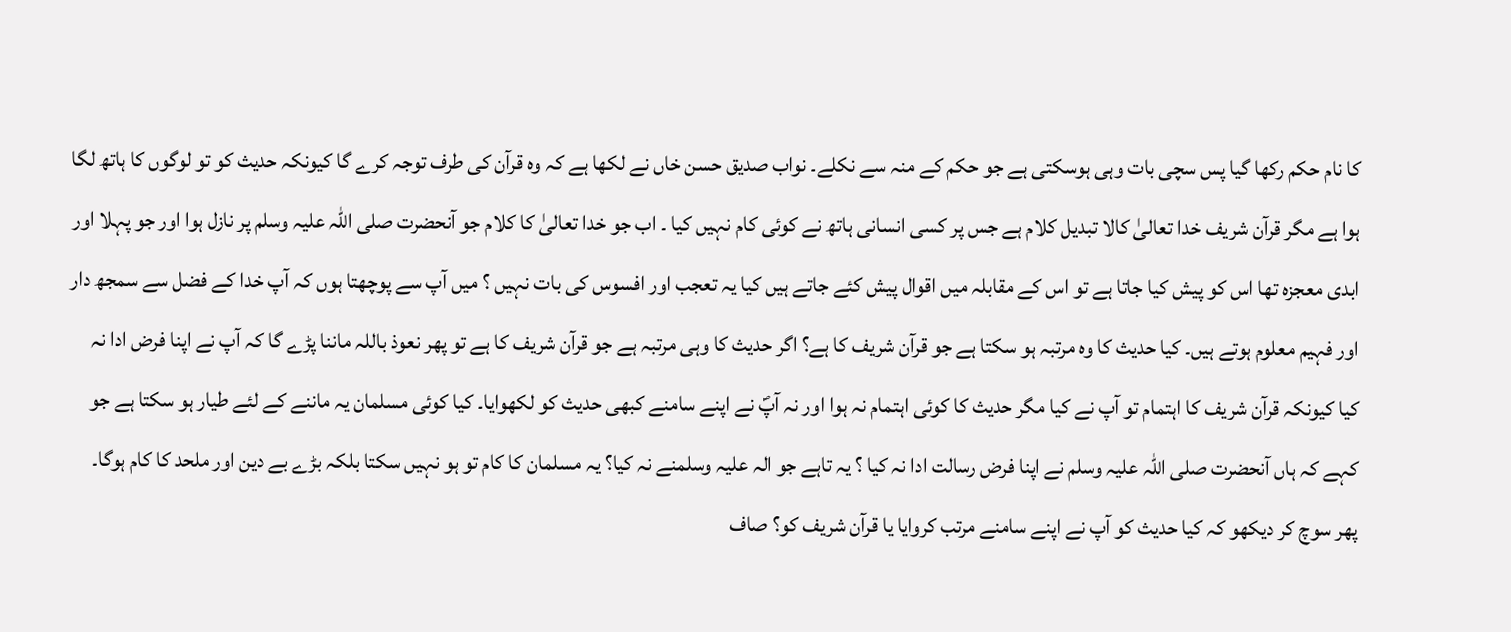کا نام حکم رکھا گیا پس سچی بات وہی ہوسکتی ہے جو حکم کے منہ سے نکلے۔ نواب صدیق حسن خاں نے لکھا ہے کہ وہ قرآن کی طرف توجہ کرے گا کیونکہ حدیث کو تو لوگوں کا ہاتھ لگا ہوا ہے مگر قرآن شریف خدا تعالیٰ کالا تبدیل کلام ہے جس پر کسی انسانی ہاتھ نے کوئی کام نہیں کیا ۔ اب جو خدا تعالیٰ کا کلام جو آنحضرت صلی اللہ علیہ وسلم پر نازل ہوا اور جو پہلا اور ابدی معجزہ تھا اس کو پیش کیا جاتا ہے تو اس کے مقابلہ میں اقوال پیش کئے جاتے ہیں کیا یہ تعجب اور افسوس کی بات نہیں ؟ میں آپ سے پوچھتا ہوں کہ آپ خدا کے فضل سے سمجھ دار اور فہیم معلوم ہوتے ہیں۔ کیا حدیث کا وہ مرتبہ ہو سکتا ہے جو قرآن شریف کا ہے؟ اگر حدیث کا وہی مرتبہ ہے جو قرآن شریف کا ہے تو پھر نعوذ باللہ ماننا پڑے گا کہ آپ نے اپنا فرض ادا نہ کیا کیونکہ قرآن شریف کا اہتمام تو آپ نے کیا مگر حدیث کا کوئی اہتمام نہ ہوا اور نہ آپؐ نے اپنے سامنے کبھی حدیث کو لکھوایا۔ کیا کوئی مسلمان یہ ماننے کے لئے طیار ہو سکتا ہے جو کہے کہ ہاں آنحضرت صلی اللہ علیہ وسلم نے اپنا فرض رسالت ادا نہ کیا ؟ یہ تاہے جو الہ علیہ وسلمنے نہ کیا؟ یہ مسلمان کا کام تو ہو نہیں سکتا بلکہ بڑے بے دین اور ملحد کا کام ہوگا۔ پھر سوچ کر دیکھو کہ کیا حدیث کو آپ نے اپنے سامنے مرتب کروایا یا قرآن شریف کو؟ صاف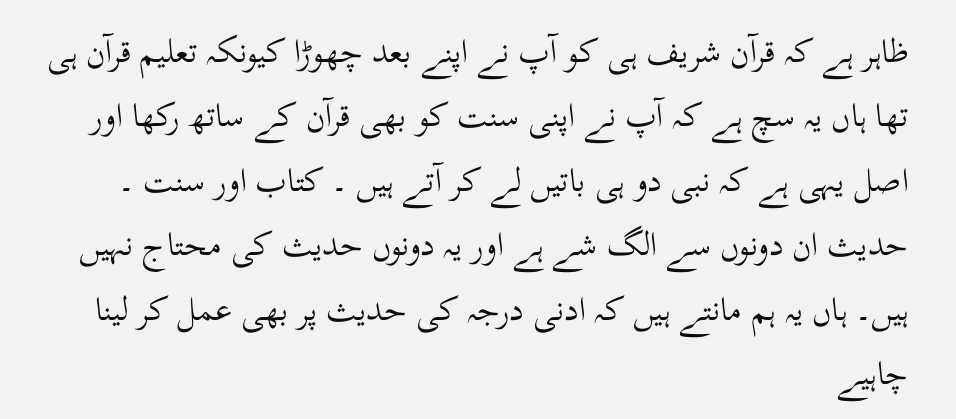ظاہر ہے کہ قرآن شریف ہی کو آپ نے اپنے بعد چھوڑا کیونکہ تعلیم قرآن ہی تھا ہاں یہ سچ ہے کہ آپ نے اپنی سنت کو بھی قرآن کے ساتھ رکھا اور اصل یہی ہے کہ نبی دو ہی باتیں لے کر آتے ہیں ۔ کتاب اور سنت ۔ حدیث ان دونوں سے الگ شے ہے اور یہ دونوں حدیث کی محتاج نہیں ہیں۔ ہاں یہ ہم مانتے ہیں کہ ادنی درجہ کی حدیث پر بھی عمل کر لینا چاہیے